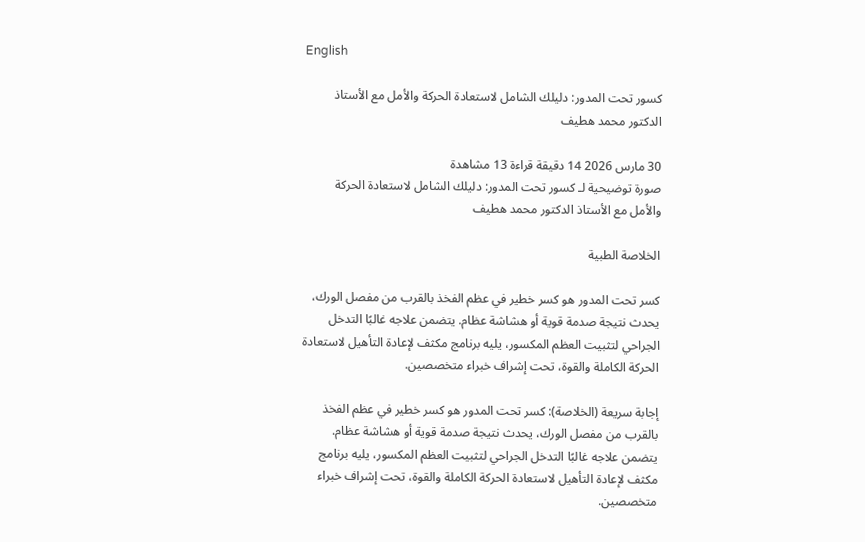English

كسور تحت المدور: دليلك الشامل لاستعادة الحركة والأمل مع الأستاذ الدكتور محمد هطيف

30 مارس 2026 14 دقيقة قراءة 13 مشاهدة
صورة توضيحية لـ كسور تحت المدور: دليلك الشامل لاستعادة الحركة والأمل مع الأستاذ الدكتور محمد هطيف

الخلاصة الطبية

كسر تحت المدور هو كسر خطير في عظم الفخذ بالقرب من مفصل الورك، يحدث نتيجة صدمة قوية أو هشاشة عظام. يتضمن علاجه غالبًا التدخل الجراحي لتثبيت العظم المكسور، يليه برنامج مكثف لإعادة التأهيل لاستعادة الحركة الكاملة والقوة، تحت إشراف خبراء متخصصين.

إجابة سريعة (الخلاصة): كسر تحت المدور هو كسر خطير في عظم الفخذ بالقرب من مفصل الورك، يحدث نتيجة صدمة قوية أو هشاشة عظام. يتضمن علاجه غالبًا التدخل الجراحي لتثبيت العظم المكسور، يليه برنامج مكثف لإعادة التأهيل لاستعادة الحركة الكاملة والقوة، تحت إشراف خبراء متخصصين.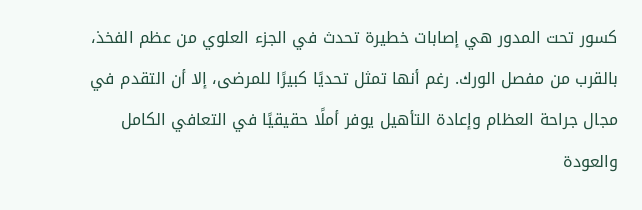كسور تحت المدور هي إصابات خطيرة تحدث في الجزء العلوي من عظم الفخذ، بالقرب من مفصل الورك. رغم أنها تمثل تحديًا كبيرًا للمرضى، إلا أن التقدم في مجال جراحة العظام وإعادة التأهيل يوفر أملًا حقيقيًا في التعافي الكامل والعودة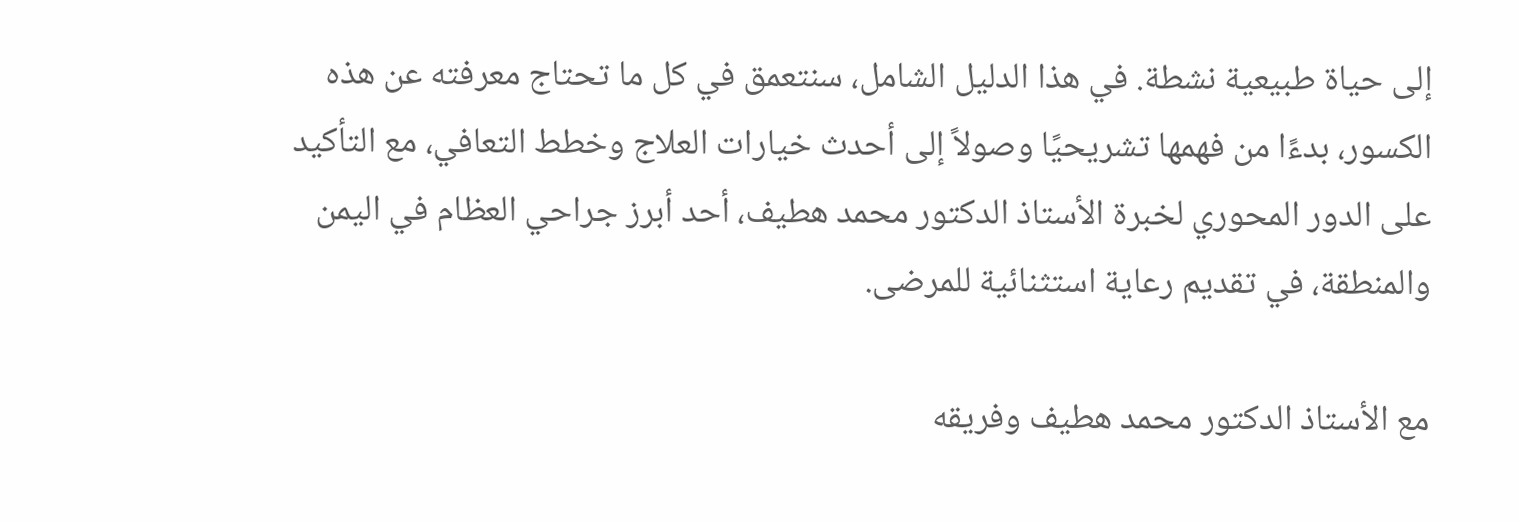إلى حياة طبيعية نشطة. في هذا الدليل الشامل، سنتعمق في كل ما تحتاج معرفته عن هذه الكسور، بدءًا من فهمها تشريحيًا وصولاً إلى أحدث خيارات العلاج وخطط التعافي، مع التأكيد على الدور المحوري لخبرة الأستاذ الدكتور محمد هطيف، أحد أبرز جراحي العظام في اليمن والمنطقة، في تقديم رعاية استثنائية للمرضى.

مع الأستاذ الدكتور محمد هطيف وفريقه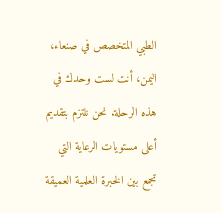الطبي المتخصص في صنعاء، اليمن، أنت لست وحدك في هذه الرحلة. نحن نلتزم بتقديم أعلى مستويات الرعاية التي تجمع بين الخبرة العلمية العميقة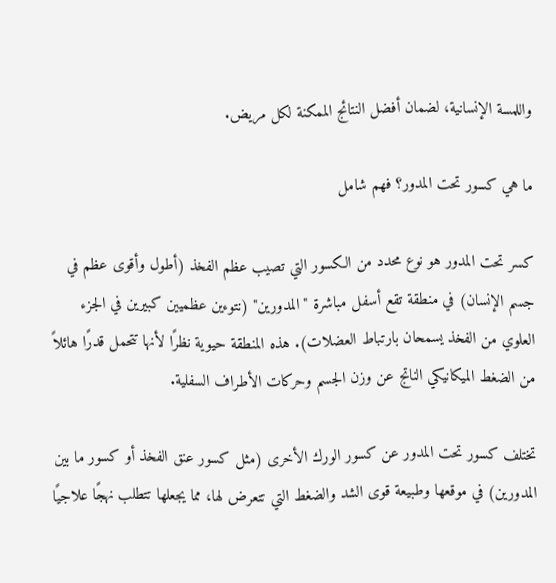واللمسة الإنسانية، لضمان أفضل النتائج الممكنة لكل مريض.

ما هي كسور تحت المدور؟ فهم شامل

كسر تحت المدور هو نوع محدد من الكسور التي تصيب عظم الفخذ (أطول وأقوى عظم في جسم الإنسان) في منطقة تقع أسفل مباشرة "المدورين" (نتوءين عظميين كبيرين في الجزء العلوي من الفخذ يسمحان بارتباط العضلات). هذه المنطقة حيوية نظرًا لأنها تتحمل قدرًا هائلاً من الضغط الميكانيكي الناتج عن وزن الجسم وحركات الأطراف السفلية.

تختلف كسور تحت المدور عن كسور الورك الأخرى (مثل كسور عنق الفخذ أو كسور ما بين المدورين) في موقعها وطبيعة قوى الشد والضغط التي تتعرض لها، مما يجعلها تتطلب نهجًا علاجيًا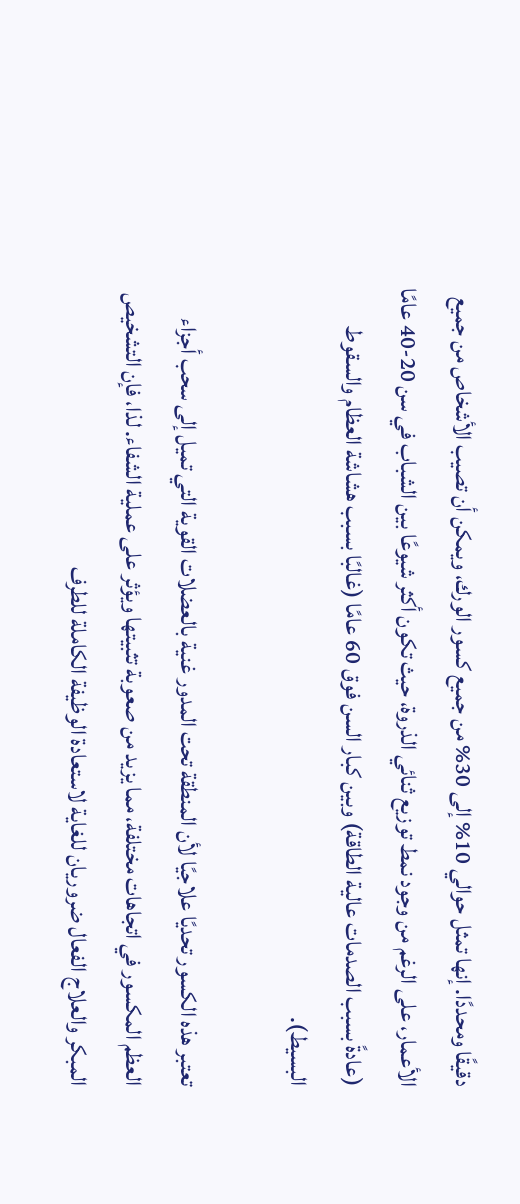دقيقًا ومحددًا. إنها تمثل حوالي 10% إلى 30% من جميع كسور الورك، ويمكن أن تصيب الأشخاص من جميع الأعمار، على الرغم من وجود نمط توزيع ثنائي الذروة، حيث تكون أكثر شيوعًا بين الشباب في سن 20-40 عامًا (عادةً بسبب الصدمات عالية الطاقة) وبين كبار السن فوق 60 عامًا (غالبًا بسبب هشاشة العظام والسقوط البسيط).

تعتبر هذه الكسور تحديًا علاجيًا لأن المنطقة تحت المدور غنية بالعضلات القوية التي تميل إلى سحب أجزاء العظم المكسور في اتجاهات مختلفة، مما يزيد من صعوبة تثبيتها ويؤثر على عملية الشفاء. لذا، فإن التشخيص المبكر والعلاج الفعال ضروريان للغاية لاستعادة الوظيفة الكاملة للطرف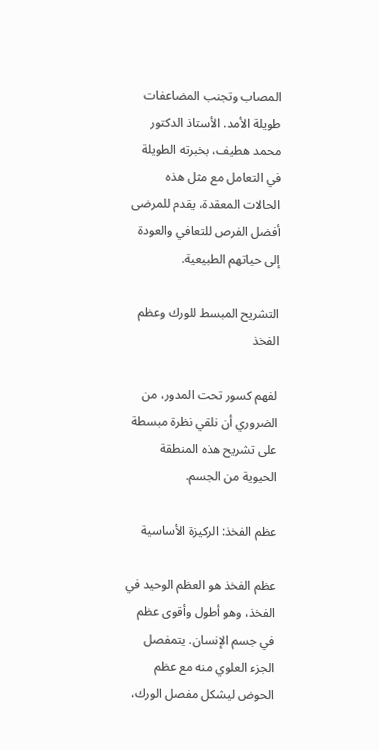المصاب وتجنب المضاعفات طويلة الأمد. الأستاذ الدكتور محمد هطيف، بخبرته الطويلة في التعامل مع مثل هذه الحالات المعقدة، يقدم للمرضى أفضل الفرص للتعافي والعودة إلى حياتهم الطبيعية.

التشريح المبسط للورك وعظم الفخذ

لفهم كسور تحت المدور، من الضروري أن نلقي نظرة مبسطة على تشريح هذه المنطقة الحيوية من الجسم.

عظم الفخذ: الركيزة الأساسية

عظم الفخذ هو العظم الوحيد في الفخذ، وهو أطول وأقوى عظم في جسم الإنسان. يتمفصل الجزء العلوي منه مع عظم الحوض ليشكل مفصل الورك،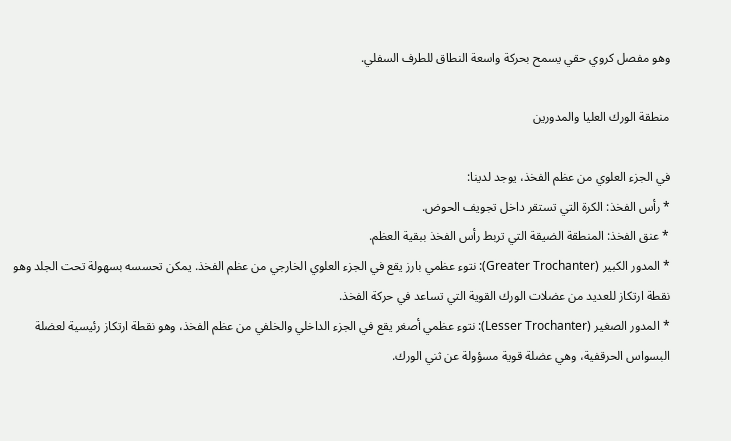وهو مفصل كروي حقي يسمح بحركة واسعة النطاق للطرف السفلي.

منطقة الورك العليا والمدورين

في الجزء العلوي من عظم الفخذ، يوجد لدينا:
* رأس الفخذ: الكرة التي تستقر داخل تجويف الحوض.
* عنق الفخذ: المنطقة الضيقة التي تربط رأس الفخذ ببقية العظم.
* المدور الكبير (Greater Trochanter): نتوء عظمي بارز يقع في الجزء العلوي الخارجي من عظم الفخذ. يمكن تحسسه بسهولة تحت الجلد وهو نقطة ارتكاز للعديد من عضلات الورك القوية التي تساعد في حركة الفخذ.
* المدور الصغير (Lesser Trochanter): نتوء عظمي أصغر يقع في الجزء الداخلي والخلفي من عظم الفخذ، وهو نقطة ارتكاز رئيسية لعضلة البسواس الحرقفية، وهي عضلة قوية مسؤولة عن ثني الورك.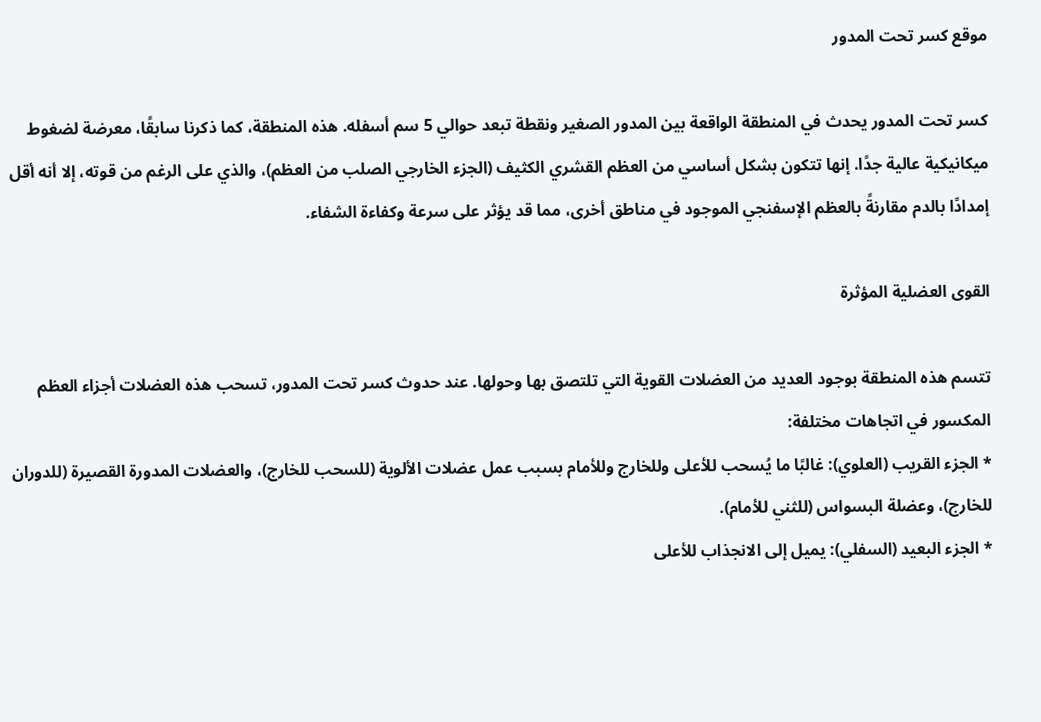موقع كسر تحت المدور

كسر تحت المدور يحدث في المنطقة الواقعة بين المدور الصغير ونقطة تبعد حوالي 5 سم أسفله. هذه المنطقة، كما ذكرنا سابقًا، معرضة لضغوط ميكانيكية عالية جدًا. إنها تتكون بشكل أساسي من العظم القشري الكثيف (الجزء الخارجي الصلب من العظم)، والذي على الرغم من قوته، إلا أنه أقل إمدادًا بالدم مقارنةً بالعظم الإسفنجي الموجود في مناطق أخرى، مما قد يؤثر على سرعة وكفاءة الشفاء.

القوى العضلية المؤثرة

تتسم هذه المنطقة بوجود العديد من العضلات القوية التي تلتصق بها وحولها. عند حدوث كسر تحت المدور، تسحب هذه العضلات أجزاء العظم المكسور في اتجاهات مختلفة:
* الجزء القريب (العلوي): غالبًا ما يُسحب للأعلى وللخارج وللأمام بسبب عمل عضلات الألوية (للسحب للخارج)، والعضلات المدورة القصيرة (للدوران للخارج)، وعضلة البسواس (للثني للأمام).
* الجزء البعيد (السفلي): يميل إلى الانجذاب للأعلى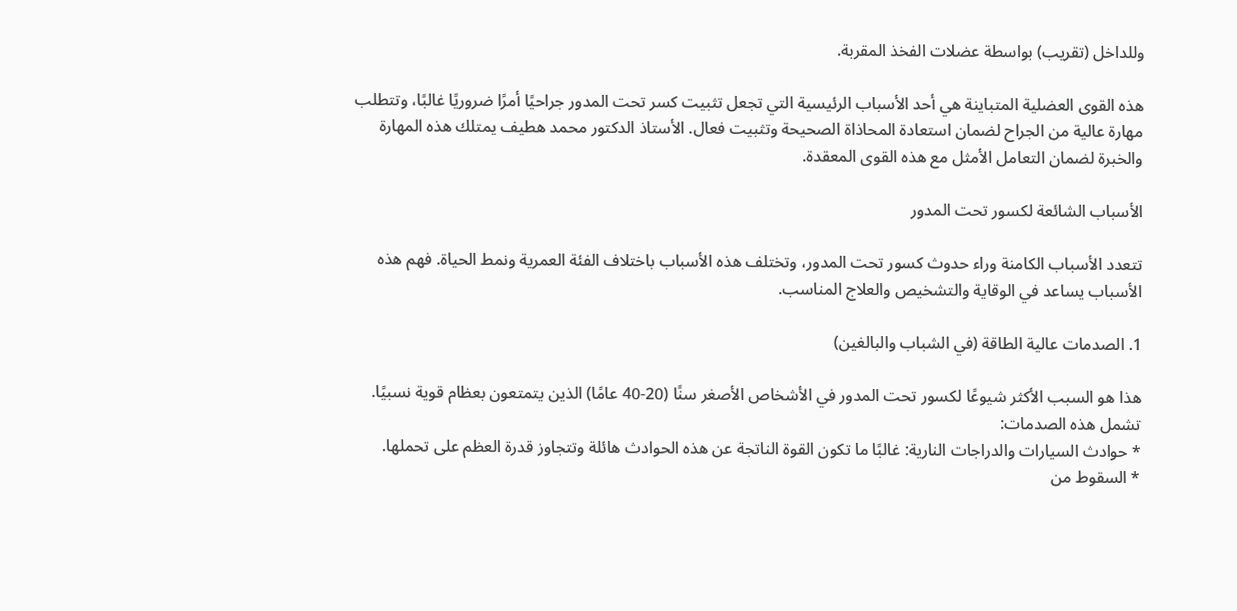وللداخل (تقريب) بواسطة عضلات الفخذ المقربة.

هذه القوى العضلية المتباينة هي أحد الأسباب الرئيسية التي تجعل تثبيت كسر تحت المدور جراحيًا أمرًا ضروريًا غالبًا، وتتطلب مهارة عالية من الجراح لضمان استعادة المحاذاة الصحيحة وتثبيت فعال. الأستاذ الدكتور محمد هطيف يمتلك هذه المهارة والخبرة لضمان التعامل الأمثل مع هذه القوى المعقدة.

الأسباب الشائعة لكسور تحت المدور

تتعدد الأسباب الكامنة وراء حدوث كسور تحت المدور، وتختلف هذه الأسباب باختلاف الفئة العمرية ونمط الحياة. فهم هذه الأسباب يساعد في الوقاية والتشخيص والعلاج المناسب.

1. الصدمات عالية الطاقة (في الشباب والبالغين)

هذا هو السبب الأكثر شيوعًا لكسور تحت المدور في الأشخاص الأصغر سنًا (20-40 عامًا) الذين يتمتعون بعظام قوية نسبيًا. تشمل هذه الصدمات:
* حوادث السيارات والدراجات النارية: غالبًا ما تكون القوة الناتجة عن هذه الحوادث هائلة وتتجاوز قدرة العظم على تحملها.
* السقوط من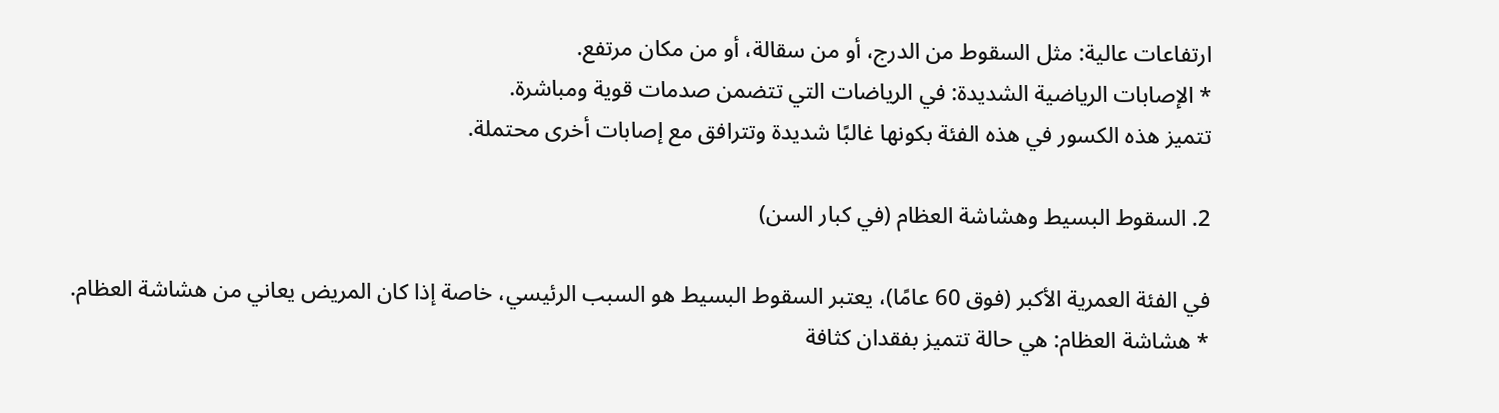ارتفاعات عالية: مثل السقوط من الدرج، أو من سقالة، أو من مكان مرتفع.
* الإصابات الرياضية الشديدة: في الرياضات التي تتضمن صدمات قوية ومباشرة.
تتميز هذه الكسور في هذه الفئة بكونها غالبًا شديدة وتترافق مع إصابات أخرى محتملة.

2. السقوط البسيط وهشاشة العظام (في كبار السن)

في الفئة العمرية الأكبر (فوق 60 عامًا)، يعتبر السقوط البسيط هو السبب الرئيسي، خاصة إذا كان المريض يعاني من هشاشة العظام.
* هشاشة العظام: هي حالة تتميز بفقدان كثافة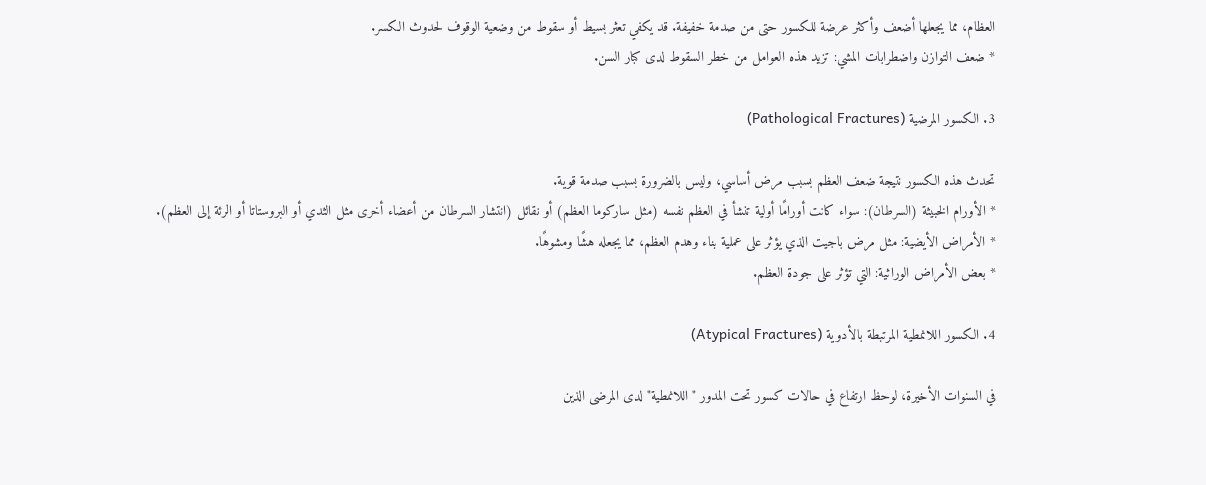العظام، مما يجعلها أضعف وأكثر عرضة للكسور حتى من صدمة خفيفة. قد يكفي تعثر بسيط أو سقوط من وضعية الوقوف لحدوث الكسر.
* ضعف التوازن واضطرابات المشي: تزيد هذه العوامل من خطر السقوط لدى كبار السن.

3. الكسور المرضية (Pathological Fractures)

تحدث هذه الكسور نتيجة ضعف العظم بسبب مرض أساسي، وليس بالضرورة بسبب صدمة قوية.
* الأورام الخبيثة (السرطان): سواء كانت أورامًا أولية تنشأ في العظم نفسه (مثل ساركوما العظم) أو نقائل (انتشار السرطان من أعضاء أخرى مثل الثدي أو البروستاتا أو الرئة إلى العظم).
* الأمراض الأيضية: مثل مرض باجيت الذي يؤثر على عملية بناء وهدم العظم، مما يجعله هشًا ومشوهًا.
* بعض الأمراض الوراثية: التي تؤثر على جودة العظم.

4. الكسور اللانمطية المرتبطة بالأدوية (Atypical Fractures)

في السنوات الأخيرة، لوحظ ارتفاع في حالات كسور تحت المدور "اللانمطية" لدى المرضى الذين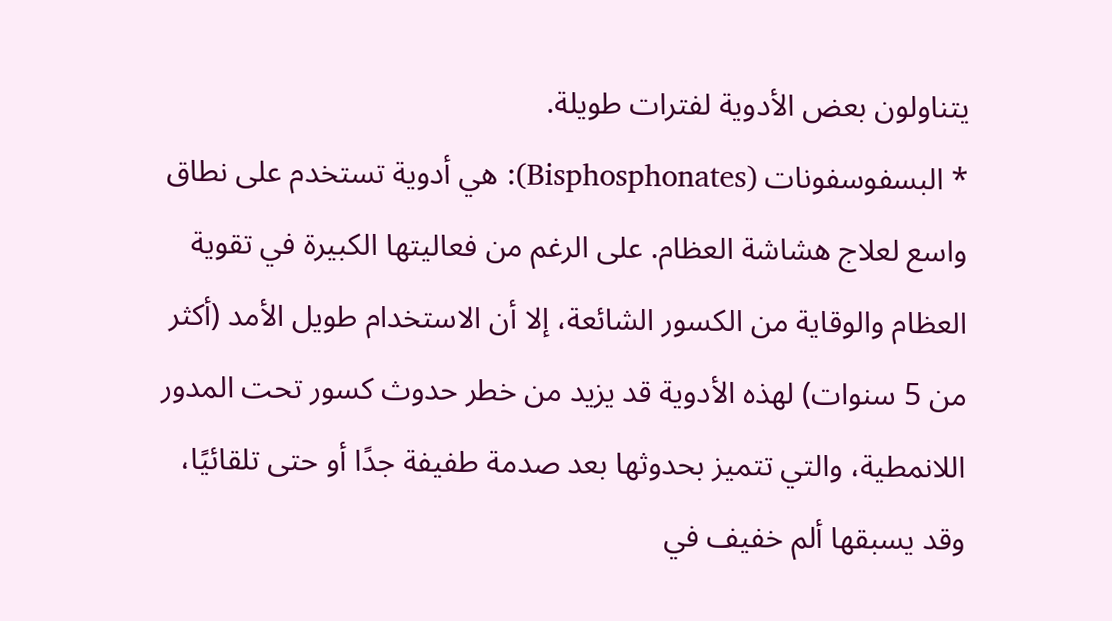يتناولون بعض الأدوية لفترات طويلة.
* البسفوسفونات (Bisphosphonates): هي أدوية تستخدم على نطاق واسع لعلاج هشاشة العظام. على الرغم من فعاليتها الكبيرة في تقوية العظام والوقاية من الكسور الشائعة، إلا أن الاستخدام طويل الأمد (أكثر من 5 سنوات) لهذه الأدوية قد يزيد من خطر حدوث كسور تحت المدور اللانمطية، والتي تتميز بحدوثها بعد صدمة طفيفة جدًا أو حتى تلقائيًا، وقد يسبقها ألم خفيف في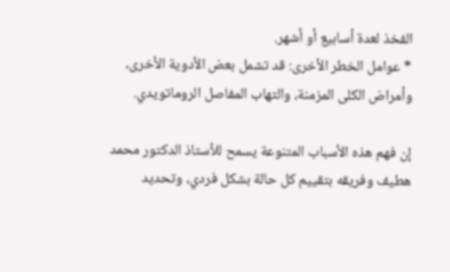الفخذ لعدة أسابيع أو أشهر.
* عوامل الخطر الأخرى: قد تشمل بعض الأدوية الأخرى، وأمراض الكلى المزمنة، والتهاب المفاصل الروماتويدي.

إن فهم هذه الأسباب المتنوعة يسمح للأستاذ الدكتور محمد هطيف وفريقه بتقييم كل حالة بشكل فردي، وتحديد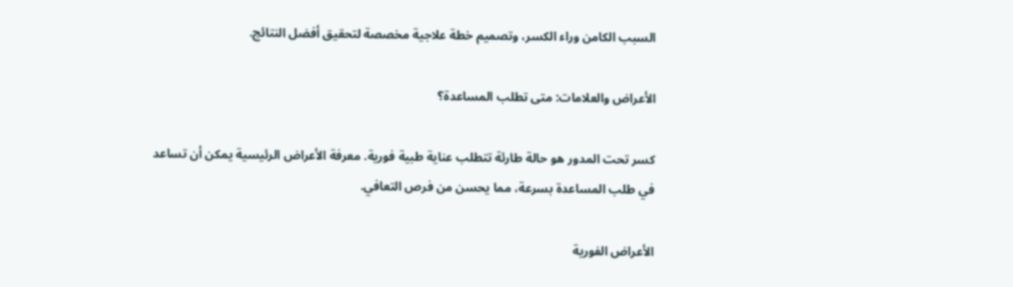السبب الكامن وراء الكسر، وتصميم خطة علاجية مخصصة لتحقيق أفضل النتائج.

الأعراض والعلامات: متى تطلب المساعدة؟

كسر تحت المدور هو حالة طارئة تتطلب عناية طبية فورية. معرفة الأعراض الرئيسية يمكن أن تساعد في طلب المساعدة بسرعة، مما يحسن من فرص التعافي.

الأعراض الفورية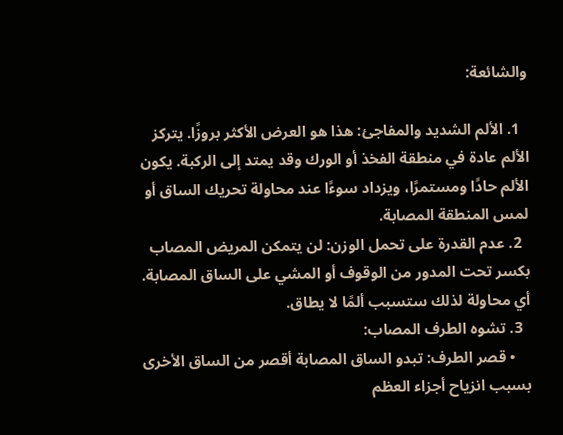والشائعة:

  1. الألم الشديد والمفاجئ: هذا هو العرض الأكثر بروزًا. يتركز الألم عادة في منطقة الفخذ أو الورك وقد يمتد إلى الركبة. يكون الألم حادًا ومستمرًا، ويزداد سوءًا عند محاولة تحريك الساق أو لمس المنطقة المصابة.
  2. عدم القدرة على تحمل الوزن: لن يتمكن المريض المصاب بكسر تحت المدور من الوقوف أو المشي على الساق المصابة. أي محاولة لذلك ستسبب ألمًا لا يطاق.
  3. تشوه الطرف المصاب:
    • قصر الطرف: تبدو الساق المصابة أقصر من الساق الأخرى بسبب انزياح أجزاء العظم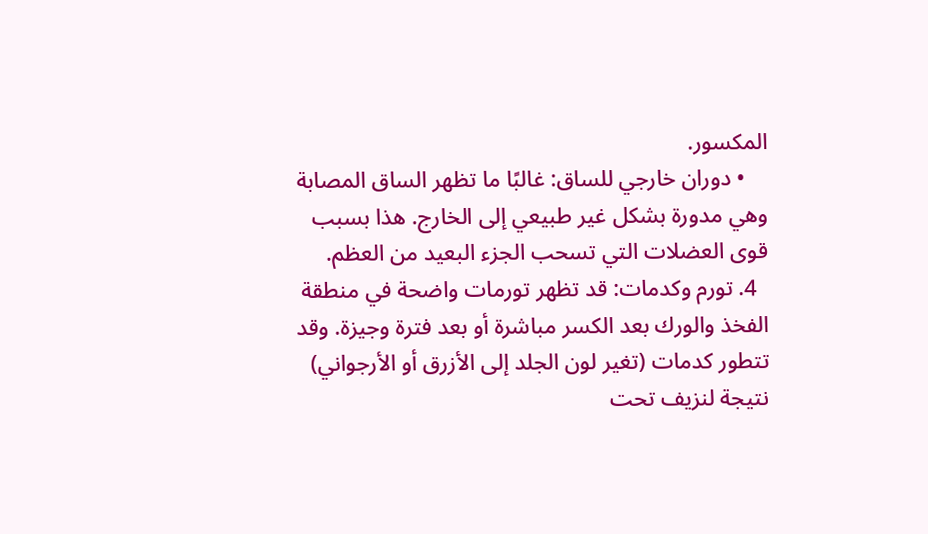المكسور.
    • دوران خارجي للساق: غالبًا ما تظهر الساق المصابة وهي مدورة بشكل غير طبيعي إلى الخارج. هذا بسبب قوى العضلات التي تسحب الجزء البعيد من العظم.
  4. تورم وكدمات: قد تظهر تورمات واضحة في منطقة الفخذ والورك بعد الكسر مباشرة أو بعد فترة وجيزة. وقد تتطور كدمات (تغير لون الجلد إلى الأزرق أو الأرجواني) نتيجة لنزيف تحت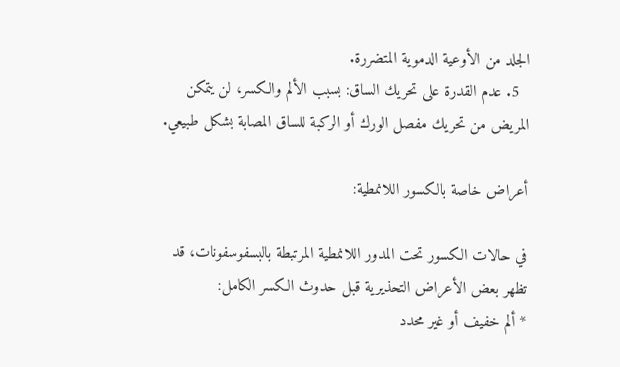الجلد من الأوعية الدموية المتضررة.
  5. عدم القدرة على تحريك الساق: بسبب الألم والكسر، لن يتمكن المريض من تحريك مفصل الورك أو الركبة للساق المصابة بشكل طبيعي.

أعراض خاصة بالكسور اللانمطية:

في حالات الكسور تحت المدور اللانمطية المرتبطة بالبسفوسفونات، قد تظهر بعض الأعراض التحذيرية قبل حدوث الكسر الكامل:
* ألم خفيف أو غير محدد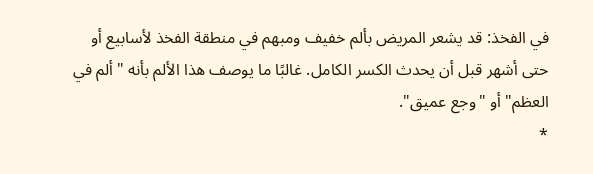في الفخذ: قد يشعر المريض بألم خفيف ومبهم في منطقة الفخذ لأسابيع أو حتى أشهر قبل أن يحدث الكسر الكامل. غالبًا ما يوصف هذا الألم بأنه "ألم في العظم" أو "وجع عميق".
*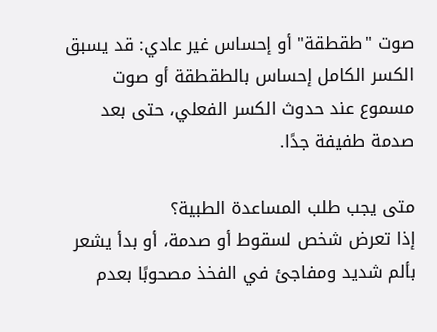صوت "طقطقة" أو إحساس غير عادي: قد يسبق الكسر الكامل إحساس بالطقطقة أو صوت مسموع عند حدوث الكسر الفعلي، حتى بعد صدمة طفيفة جدًا.

متى يجب طلب المساعدة الطبية؟
إذا تعرض شخص لسقوط أو صدمة، أو بدأ يشعر بألم شديد ومفاجئ في الفخذ مصحوبًا بعدم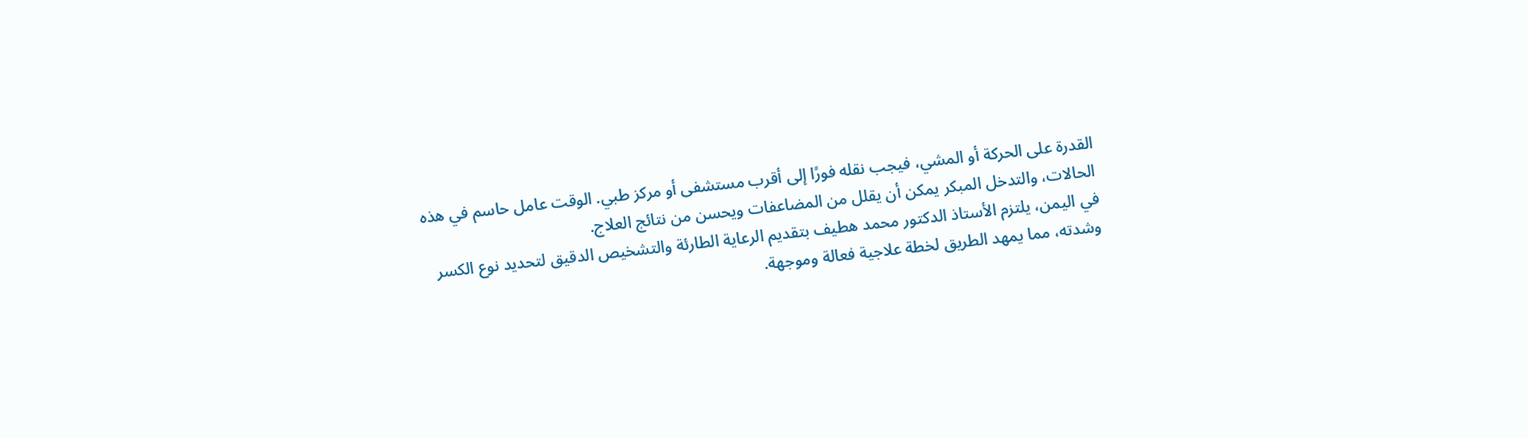القدرة على الحركة أو المشي، فيجب نقله فورًا إلى أقرب مستشفى أو مركز طبي. الوقت عامل حاسم في هذه الحالات، والتدخل المبكر يمكن أن يقلل من المضاعفات ويحسن من نتائج العلاج.
في اليمن، يلتزم الأستاذ الدكتور محمد هطيف بتقديم الرعاية الطارئة والتشخيص الدقيق لتحديد نوع الكسر وشدته، مما يمهد الطريق لخطة علاجية فعالة وموجهة.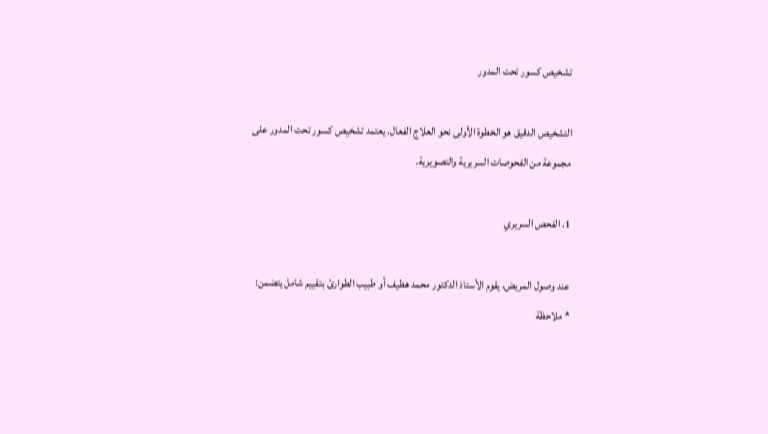تشخيص كسور تحت المدور

التشخيص الدقيق هو الخطوة الأولى نحو العلاج الفعال. يعتمد تشخيص كسور تحت المدور على مجموعة من الفحوصات السريرية والتصويرية.

1. الفحص السريري

عند وصول المريض، يقوم الأستاذ الدكتور محمد هطيف أو طبيب الطوارئ بتقييم شامل يتضمن:
* ملاحظة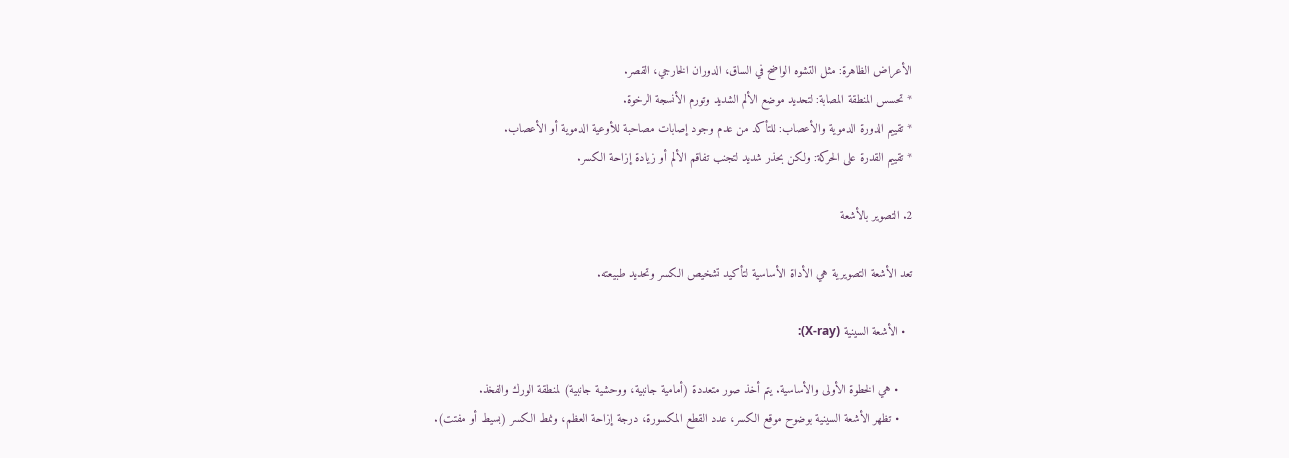الأعراض الظاهرة: مثل التشوه الواضح في الساق، الدوران الخارجي، القصر.
* تحسس المنطقة المصابة: لتحديد موضع الألم الشديد وتورم الأنسجة الرخوة.
* تقييم الدورة الدموية والأعصاب: للتأكد من عدم وجود إصابات مصاحبة للأوعية الدموية أو الأعصاب.
* تقييم القدرة على الحركة: ولكن بحذر شديد لتجنب تفاقم الألم أو زيادة إزاحة الكسر.

2. التصوير بالأشعة

تعد الأشعة التصويرية هي الأداة الأساسية لتأكيد تشخيص الكسر وتحديد طبيعته.

  • الأشعة السينية (X-ray):

    • هي الخطوة الأولى والأساسية. يتم أخذ صور متعددة (أمامية جانبية، ووحشية جانبية) لمنطقة الورك والفخذ.
    • تظهر الأشعة السينية بوضوح موقع الكسر، عدد القطع المكسورة، درجة إزاحة العظم، ونمط الكسر (بسيط أو مفتت).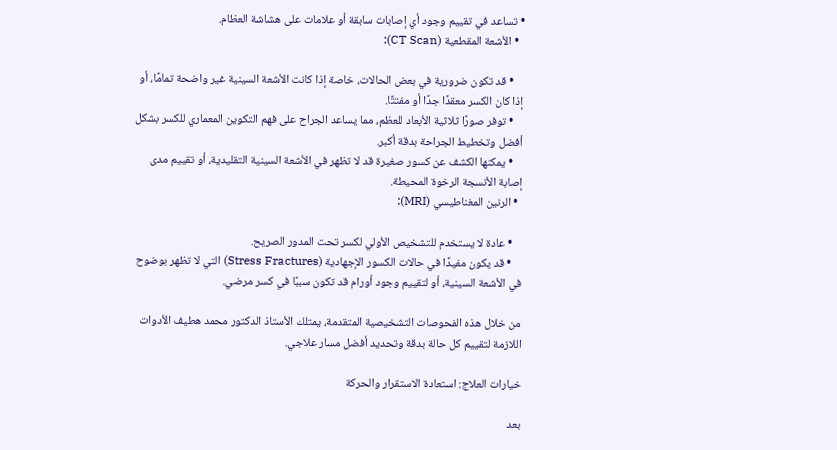• تساعد في تقييم وجود أي إصابات سابقة أو علامات على هشاشة العظام.
  • الأشعة المقطعية (CT Scan):

    • قد تكون ضرورية في بعض الحالات، خاصة إذا كانت الأشعة السينية غير واضحة تمامًا، أو إذا كان الكسر معقدًا جدًا أو مفتتًا.
    • توفر صورًا ثلاثية الأبعاد للعظم، مما يساعد الجراح على فهم التكوين المعماري للكسر بشكل أفضل وتخطيط الجراحة بدقة أكبر.
    • يمكنها الكشف عن كسور صغيرة قد لا تظهر في الأشعة السينية التقليدية، أو تقييم مدى إصابة الأنسجة الرخوة المحيطة.
  • الرنين المغناطيسي (MRI):

    • عادة لا يستخدم للتشخيص الأولي لكسر تحت المدور الصريح.
    • قد يكون مفيدًا في حالات الكسور الإجهادية (Stress Fractures) التي لا تظهر بوضوح في الأشعة السينية، أو لتقييم وجود أورام قد تكون سببًا في كسر مرضي.

من خلال هذه الفحوصات التشخيصية المتقدمة، يمتلك الأستاذ الدكتور محمد هطيف الأدوات اللازمة لتقييم كل حالة بدقة وتحديد أفضل مسار علاجي.

خيارات العلاج: استعادة الاستقرار والحركة

بعد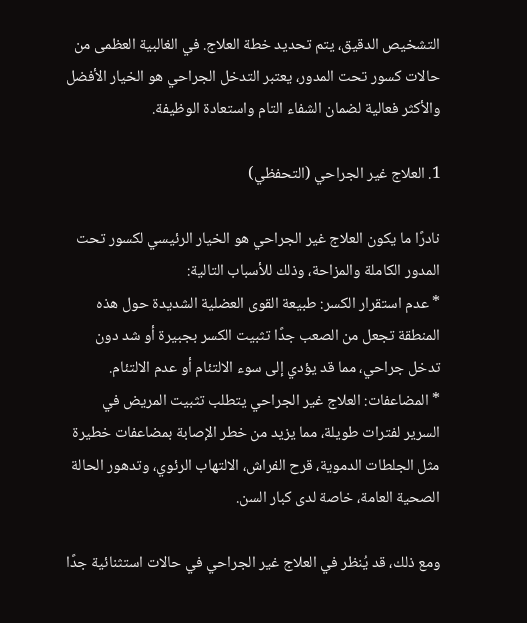التشخيص الدقيق، يتم تحديد خطة العلاج. في الغالبية العظمى من حالات كسور تحت المدور، يعتبر التدخل الجراحي هو الخيار الأفضل والأكثر فعالية لضمان الشفاء التام واستعادة الوظيفة.

1. العلاج غير الجراحي (التحفظي)

نادرًا ما يكون العلاج غير الجراحي هو الخيار الرئيسي لكسور تحت المدور الكاملة والمزاحة، وذلك للأسباب التالية:
* عدم استقرار الكسر: طبيعة القوى العضلية الشديدة حول هذه المنطقة تجعل من الصعب جدًا تثبيت الكسر بجبيرة أو شد دون تدخل جراحي، مما قد يؤدي إلى سوء الالتئام أو عدم الالتئام.
* المضاعفات: العلاج غير الجراحي يتطلب تثبيت المريض في السرير لفترات طويلة، مما يزيد من خطر الإصابة بمضاعفات خطيرة مثل الجلطات الدموية، قرح الفراش، الالتهاب الرئوي، وتدهور الحالة الصحية العامة، خاصة لدى كبار السن.

ومع ذلك، قد يُنظر في العلاج غير الجراحي في حالات استثنائية جدًا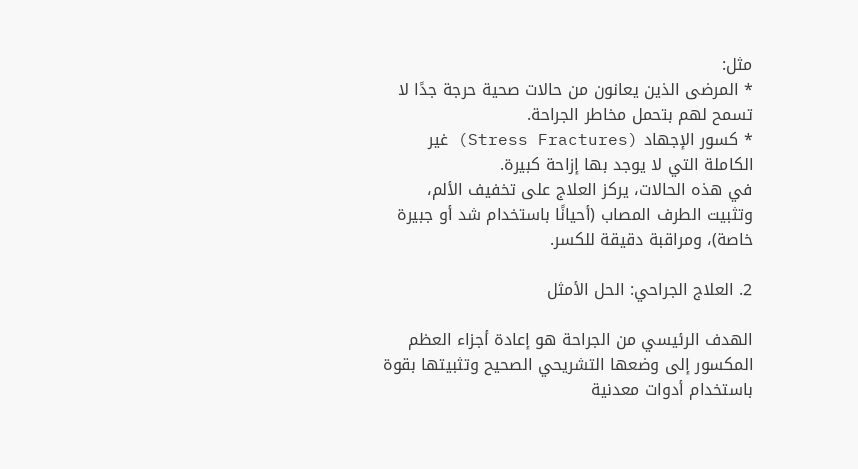مثل:
* المرضى الذين يعانون من حالات صحية حرجة جدًا لا تسمح لهم بتحمل مخاطر الجراحة.
* كسور الإجهاد (Stress Fractures) غير الكاملة التي لا يوجد بها إزاحة كبيرة.
في هذه الحالات، يركز العلاج على تخفيف الألم، وتثبيت الطرف المصاب (أحيانًا باستخدام شد أو جبيرة خاصة)، ومراقبة دقيقة للكسر.

2. العلاج الجراحي: الحل الأمثل

الهدف الرئيسي من الجراحة هو إعادة أجزاء العظم المكسور إلى وضعها التشريحي الصحيح وتثبيتها بقوة باستخدام أدوات معدنية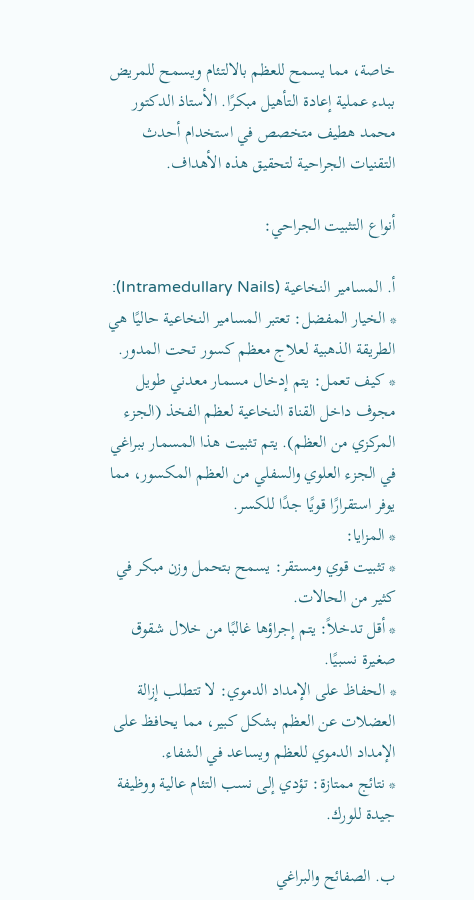خاصة، مما يسمح للعظم بالالتئام ويسمح للمريض ببدء عملية إعادة التأهيل مبكرًا. الأستاذ الدكتور محمد هطيف متخصص في استخدام أحدث التقنيات الجراحية لتحقيق هذه الأهداف.

أنواع التثبيت الجراحي:

أ. المسامير النخاعية (Intramedullary Nails):
* الخيار المفضل: تعتبر المسامير النخاعية حاليًا هي الطريقة الذهبية لعلاج معظم كسور تحت المدور.
* كيف تعمل: يتم إدخال مسمار معدني طويل مجوف داخل القناة النخاعية لعظم الفخذ (الجزء المركزي من العظم). يتم تثبيت هذا المسمار ببراغي في الجزء العلوي والسفلي من العظم المكسور، مما يوفر استقرارًا قويًا جدًا للكسر.
* المزايا:
* تثبيت قوي ومستقر: يسمح بتحمل وزن مبكر في كثير من الحالات.
* أقل تدخلاً: يتم إجراؤها غالبًا من خلال شقوق صغيرة نسبيًا.
* الحفاظ على الإمداد الدموي: لا تتطلب إزالة العضلات عن العظم بشكل كبير، مما يحافظ على الإمداد الدموي للعظم ويساعد في الشفاء.
* نتائج ممتازة: تؤدي إلى نسب التئام عالية ووظيفة جيدة للورك.

ب. الصفائح والبراغي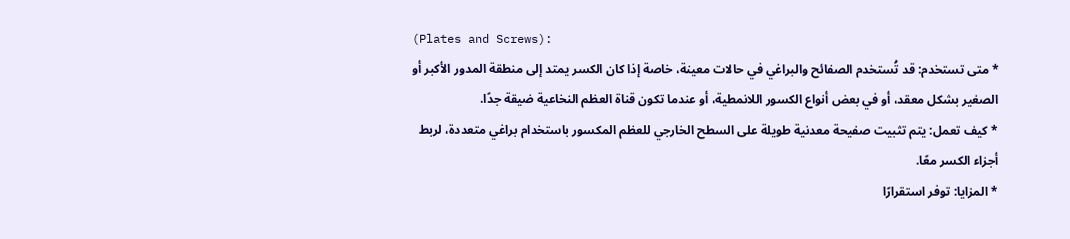(Plates and Screws):
* متى تستخدم: قد تُستخدم الصفائح والبراغي في حالات معينة، خاصة إذا كان الكسر يمتد إلى منطقة المدور الأكبر أو الصغير بشكل معقد، أو في بعض أنواع الكسور اللانمطية، أو عندما تكون قناة العظم النخاعية ضيقة جدًا.
* كيف تعمل: يتم تثبيت صفيحة معدنية طويلة على السطح الخارجي للعظم المكسور باستخدام براغي متعددة، لربط أجزاء الكسر معًا.
* المزايا: توفر استقرارًا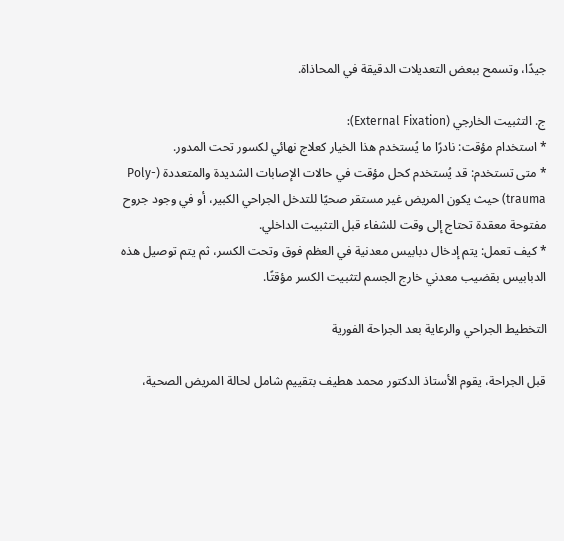جيدًا، وتسمح ببعض التعديلات الدقيقة في المحاذاة.

ج. التثبيت الخارجي (External Fixation):
* استخدام مؤقت: نادرًا ما يُستخدم هذا الخيار كعلاج نهائي لكسور تحت المدور.
* متى تستخدم: قد يُستخدم كحل مؤقت في حالات الإصابات الشديدة والمتعددة (Poly-trauma) حيث يكون المريض غير مستقر صحيًا للتدخل الجراحي الكبير، أو في وجود جروح مفتوحة معقدة تحتاج إلى وقت للشفاء قبل التثبيت الداخلي.
* كيف تعمل: يتم إدخال دبابيس معدنية في العظم فوق وتحت الكسر، ثم يتم توصيل هذه الدبابيس بقضيب معدني خارج الجسم لتثبيت الكسر مؤقتًا.

التخطيط الجراحي والرعاية بعد الجراحة الفورية

قبل الجراحة، يقوم الأستاذ الدكتور محمد هطيف بتقييم شامل لحالة المريض الصحية،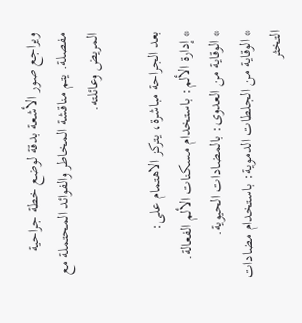ويراجع صور الأشعة بدقة لوضع خطة جراحية مفصلة. يتم مناقشة المخاطر والفوائد المحتملة مع المريض وعائلته.

بعد الجراحة مباشرة، يتركز الاهتمام على:
* إدارة الألم: باستخدام مسكنات الألم الفعالة.
* الوقاية من العدوى: بالمضادات الحيوية.
* الوقاية من الجلطات الدموية: باستخدام مضادات التخثر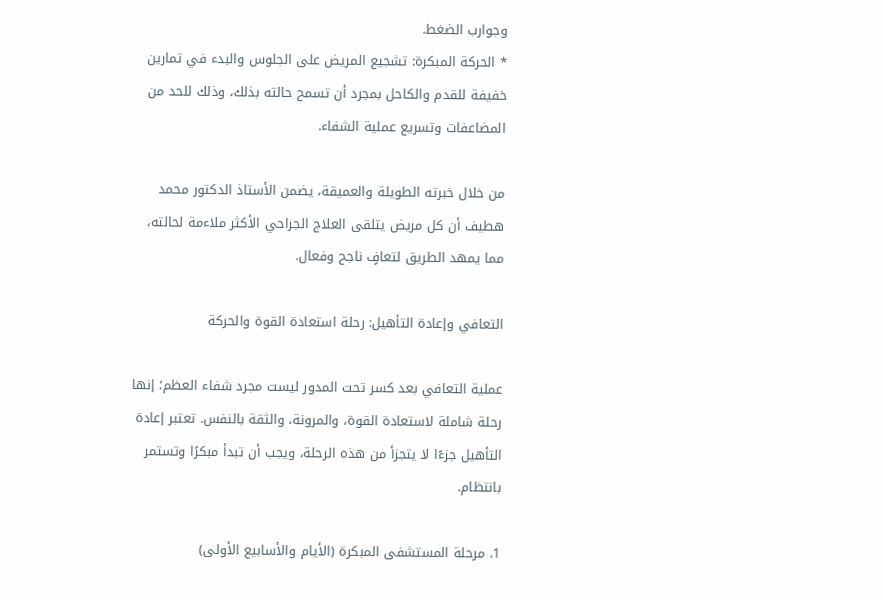وجوارب الضغط.
* الحركة المبكرة: تشجيع المريض على الجلوس والبدء في تمارين خفيفة للقدم والكاحل بمجرد أن تسمح حالته بذلك، وذلك للحد من المضاعفات وتسريع عملية الشفاء.

من خلال خبرته الطويلة والعميقة، يضمن الأستاذ الدكتور محمد هطيف أن كل مريض يتلقى العلاج الجراحي الأكثر ملاءمة لحالته، مما يمهد الطريق لتعافٍ ناجح وفعال.

التعافي وإعادة التأهيل: رحلة استعادة القوة والحركة

عملية التعافي بعد كسر تحت المدور ليست مجرد شفاء العظم؛ إنها رحلة شاملة لاستعادة القوة، والمرونة، والثقة بالنفس. تعتبر إعادة التأهيل جزءًا لا يتجزأ من هذه الرحلة، ويجب أن تبدأ مبكرًا وتستمر بانتظام.

1. مرحلة المستشفى المبكرة (الأيام والأسابيع الأولى)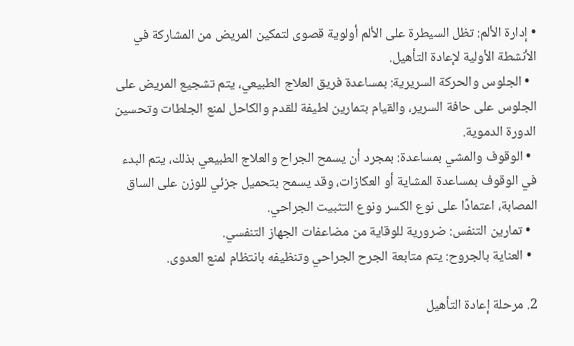• إدارة الألم: تظل السيطرة على الألم أولوية قصوى لتمكين المريض من المشاركة في الأنشطة الأولية لإعادة التأهيل.
  • الجلوس والحركة السريرية: بمساعدة فريق العلاج الطبيعي، يتم تشجيع المريض على الجلوس على حافة السرير، والقيام بتمارين لطيفة للقدم والكاحل لمنع الجلطات وتحسين الدورة الدموية.
  • الوقوف والمشي بمساعدة: بمجرد أن يسمح الجراح والعلاج الطبيعي بذلك، يتم البدء في الوقوف بمساعدة المشاية أو العكازات، وقد يسمح بتحميل جزئي للوزن على الساق المصابة، اعتمادًا على نوع الكسر ونوع التثبيت الجراحي.
  • تمارين التنفس: ضرورية للوقاية من مضاعفات الجهاز التنفسي.
  • العناية بالجروح: يتم متابعة الجرح الجراحي وتنظيفه بانتظام لمنع العدوى.

2. مرحلة إعادة التأهيل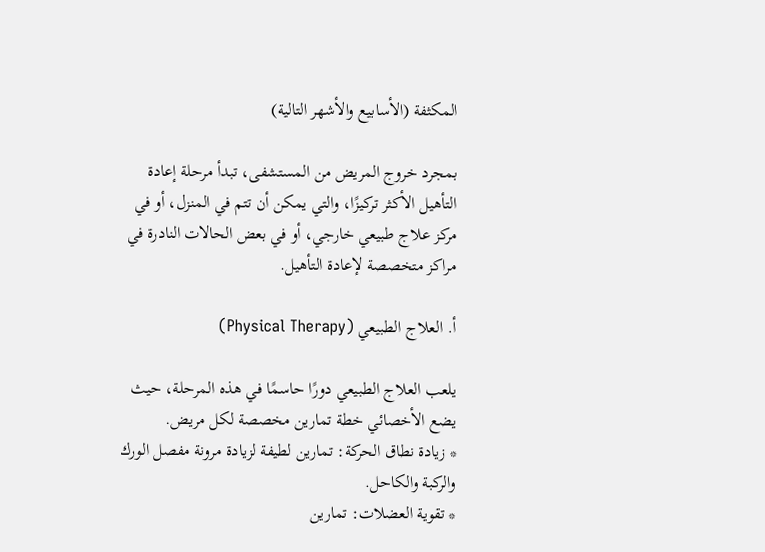المكثفة (الأسابيع والأشهر التالية)

بمجرد خروج المريض من المستشفى، تبدأ مرحلة إعادة التأهيل الأكثر تركيزًا، والتي يمكن أن تتم في المنزل، أو في مركز علاج طبيعي خارجي، أو في بعض الحالات النادرة في مراكز متخصصة لإعادة التأهيل.

أ. العلاج الطبيعي (Physical Therapy)

يلعب العلاج الطبيعي دورًا حاسمًا في هذه المرحلة، حيث يضع الأخصائي خطة تمارين مخصصة لكل مريض.
* زيادة نطاق الحركة: تمارين لطيفة لزيادة مرونة مفصل الورك والركبة والكاحل.
* تقوية العضلات: تمارين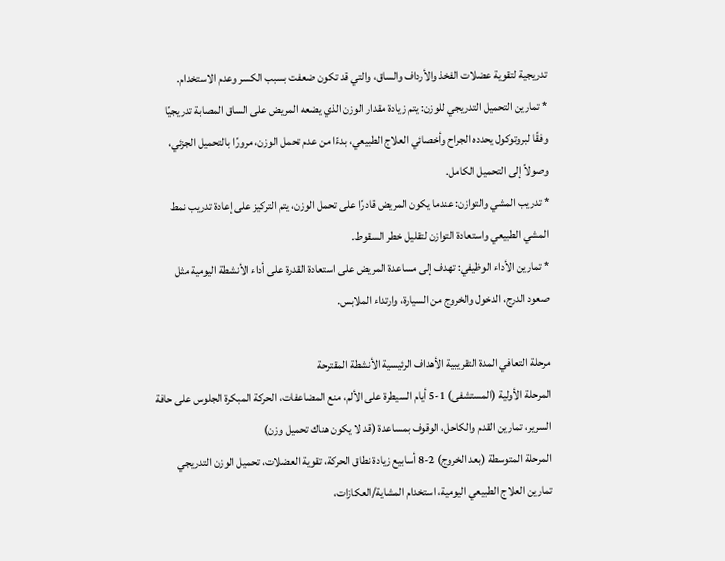تدريجية لتقوية عضلات الفخذ والأرداف والساق، والتي قد تكون ضعفت بسبب الكسر وعدم الاستخدام.
* تمارين التحميل التدريجي للوزن: يتم زيادة مقدار الوزن الذي يضعه المريض على الساق المصابة تدريجيًا وفقًا لبروتوكول يحدده الجراح وأخصائي العلاج الطبيعي، بدءًا من عدم تحمل الوزن، مرورًا بالتحميل الجزئي، وصولاً إلى التحميل الكامل.
* تدريب المشي والتوازن: عندما يكون المريض قادرًا على تحمل الوزن، يتم التركيز على إعادة تدريب نمط المشي الطبيعي واستعادة التوازن لتقليل خطر السقوط.
* تمارين الأداء الوظيفي: تهدف إلى مساعدة المريض على استعادة القدرة على أداء الأنشطة اليومية مثل صعود الدرج، الدخول والخروج من السيارة، وارتداء الملابس.

مرحلة التعافي المدة التقريبية الأهداف الرئيسية الأنشطة المقترحة
المرحلة الأولية (المستشفى) 1-5 أيام السيطرة على الألم، منع المضاعفات، الحركة المبكرة الجلوس على حافة السرير، تمارين القدم والكاحل، الوقوف بمساعدة (قد لا يكون هناك تحميل وزن)
المرحلة المتوسطة (بعد الخروج) 2-8 أسابيع زيادة نطاق الحركة، تقوية العضلات، تحميل الوزن التدريجي تمارين العلاج الطبيعي اليومية، استخدام المشاية/العكازات،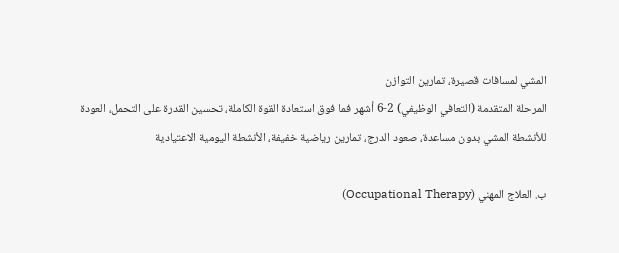المشي لمسافات قصيرة، تمارين التوازن
المرحلة المتقدمة (التعافي الوظيفي) 2-6 أشهر فما فوق استعادة القوة الكاملة، تحسين القدرة على التحمل، العودة للأنشطة المشي بدون مساعدة، صعود الدرج، تمارين رياضية خفيفة، الأنشطة اليومية الاعتيادية

ب. العلاج المهني (Occupational Therapy)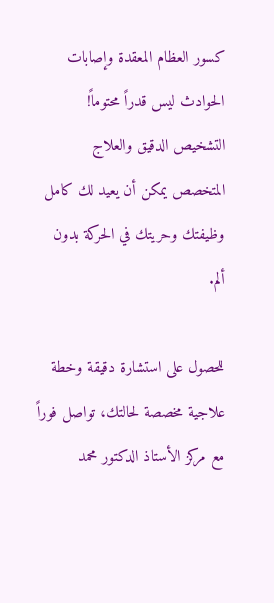كسور العظام المعقدة وإصابات الحوادث ليس قدراً محتوماً! التشخيص الدقيق والعلاج المتخصص يمكن أن يعيد لك كامل وظيفتك وحريتك في الحركة بدون ألم.

للحصول على استشارة دقيقة وخطة علاجية مخصصة لحالتك، تواصل فوراً مع مركز الأستاذ الدكتور محمد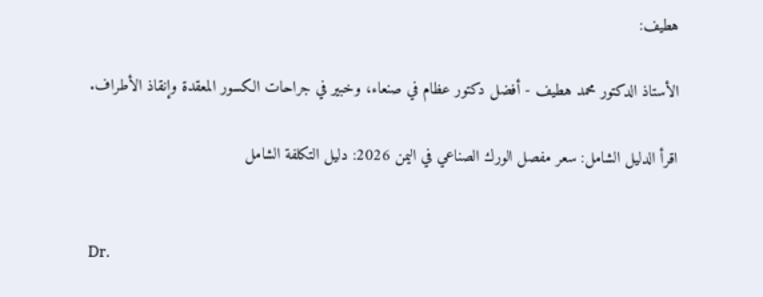هطيف:

الأستاذ الدكتور محمد هطيف - أفضل دكتور عظام في صنعاء، وخبير في جراحات الكسور المعقدة وإنقاذ الأطراف.

اقرأ الدليل الشامل: سعر مفصل الورك الصناعي في اليمن 2026: دليل التكلفة الشامل


Dr.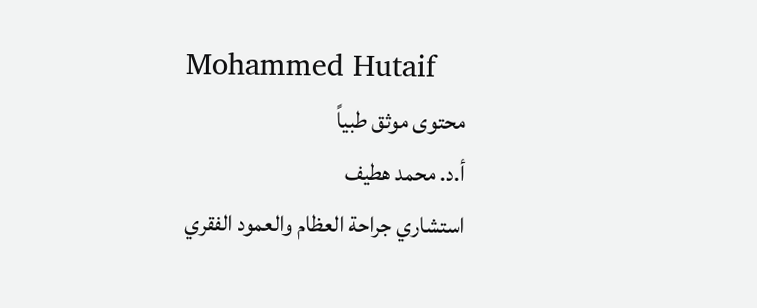Mohammed Hutaif
محتوى موثق طبياً
أ.د. محمد هطيف
استشاري جراحة العظام والعمود الفقري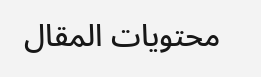محتويات المقال